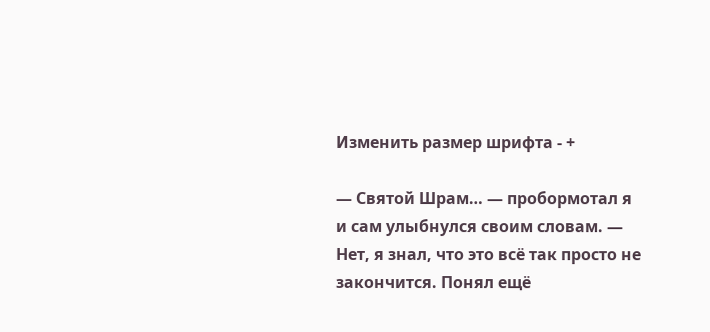Изменить размер шрифта - +

— Святой Шрам… — пробормотал я и сам улыбнулся своим словам. — Нет, я знал, что это всё так просто не закончится. Понял ещё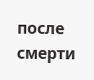после смерти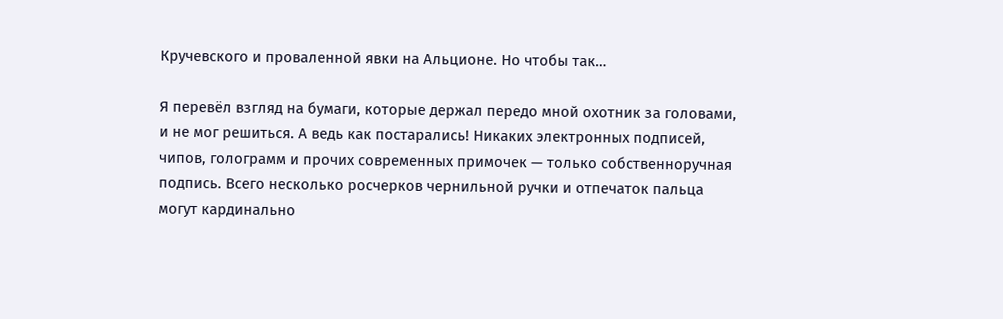Кручевского и проваленной явки на Альционе. Но чтобы так…

Я перевёл взгляд на бумаги, которые держал передо мной охотник за головами, и не мог решиться. А ведь как постарались! Никаких электронных подписей, чипов, голограмм и прочих современных примочек — только собственноручная подпись. Всего несколько росчерков чернильной ручки и отпечаток пальца могут кардинально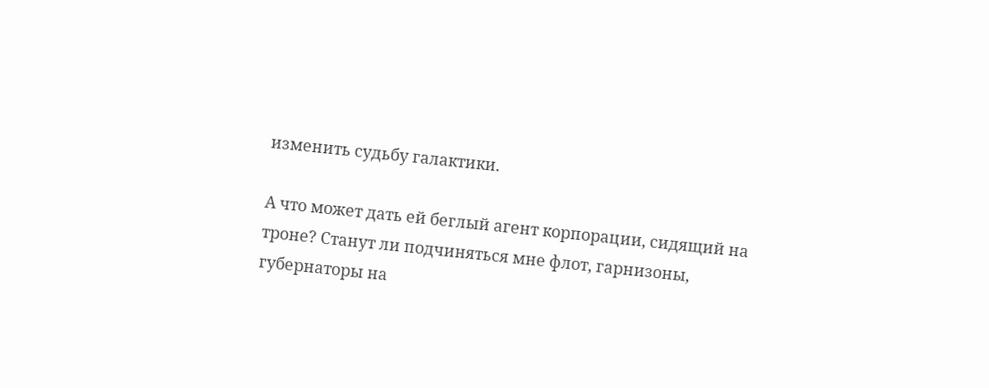изменить судьбу галактики.

А что может дать ей беглый агент корпорации, сидящий на троне? Станут ли подчиняться мне флот, гарнизоны, губернаторы на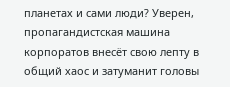планетах и сами люди? Уверен, пропагандистская машина корпоратов внесёт свою лепту в общий хаос и затуманит головы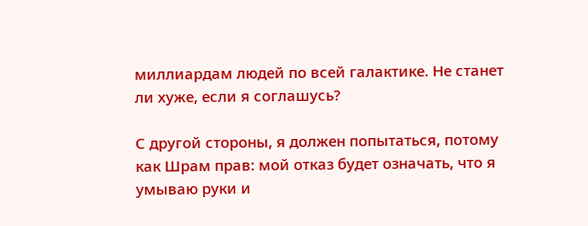миллиардам людей по всей галактике. Не станет ли хуже, если я соглашусь?

С другой стороны, я должен попытаться, потому как Шрам прав: мой отказ будет означать, что я умываю руки и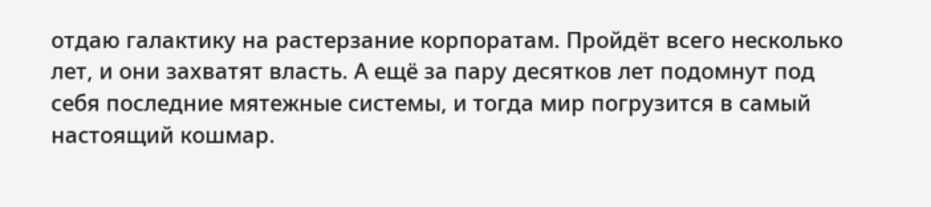отдаю галактику на растерзание корпоратам. Пройдёт всего несколько лет, и они захватят власть. А ещё за пару десятков лет подомнут под себя последние мятежные системы, и тогда мир погрузится в самый настоящий кошмар.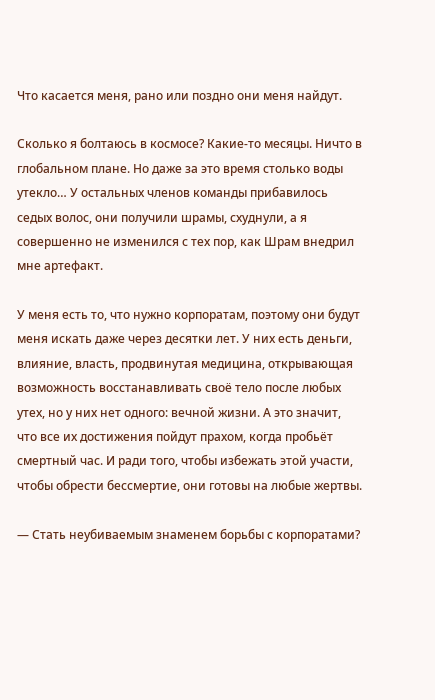Что касается меня, рано или поздно они меня найдут.

Сколько я болтаюсь в космосе? Какие-то месяцы. Ничто в глобальном плане. Но даже за это время столько воды утекло… У остальных членов команды прибавилось седых волос, они получили шрамы, схуднули, а я совершенно не изменился с тех пор, как Шрам внедрил мне артефакт.

У меня есть то, что нужно корпоратам, поэтому они будут меня искать даже через десятки лет. У них есть деньги, влияние, власть, продвинутая медицина, открывающая возможность восстанавливать своё тело после любых утех, но у них нет одного: вечной жизни. А это значит, что все их достижения пойдут прахом, когда пробьёт смертный час. И ради того, чтобы избежать этой участи, чтобы обрести бессмертие, они готовы на любые жертвы.

— Стать неубиваемым знаменем борьбы с корпоратами?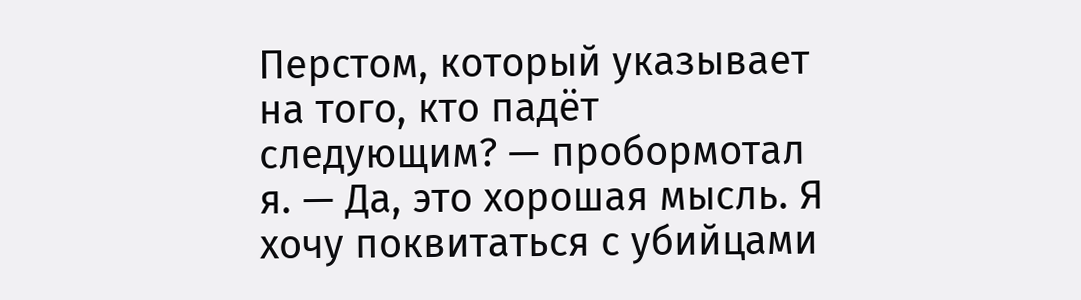Перстом, который указывает на того, кто падёт следующим? — пробормотал я. — Да, это хорошая мысль. Я хочу поквитаться с убийцами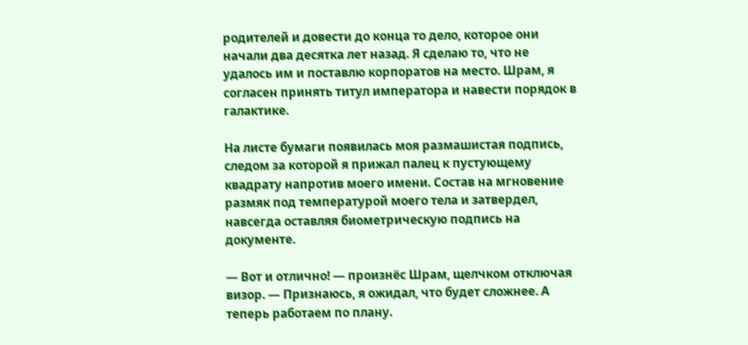родителей и довести до конца то дело, которое они начали два десятка лет назад. Я сделаю то, что не удалось им и поставлю корпоратов на место. Шрам, я согласен принять титул императора и навести порядок в галактике.

На листе бумаги появилась моя размашистая подпись, следом за которой я прижал палец к пустующему квадрату напротив моего имени. Состав на мгновение размяк под температурой моего тела и затвердел, навсегда оставляя биометрическую подпись на документе.

— Вот и отлично! — произнёс Шрам, щелчком отключая визор. — Признаюсь, я ожидал, что будет сложнее. А теперь работаем по плану.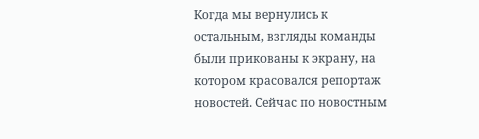Когда мы вернулись к остальным, взгляды команды были прикованы к экрану, на котором красовался репортаж новостей. Сейчас по новостным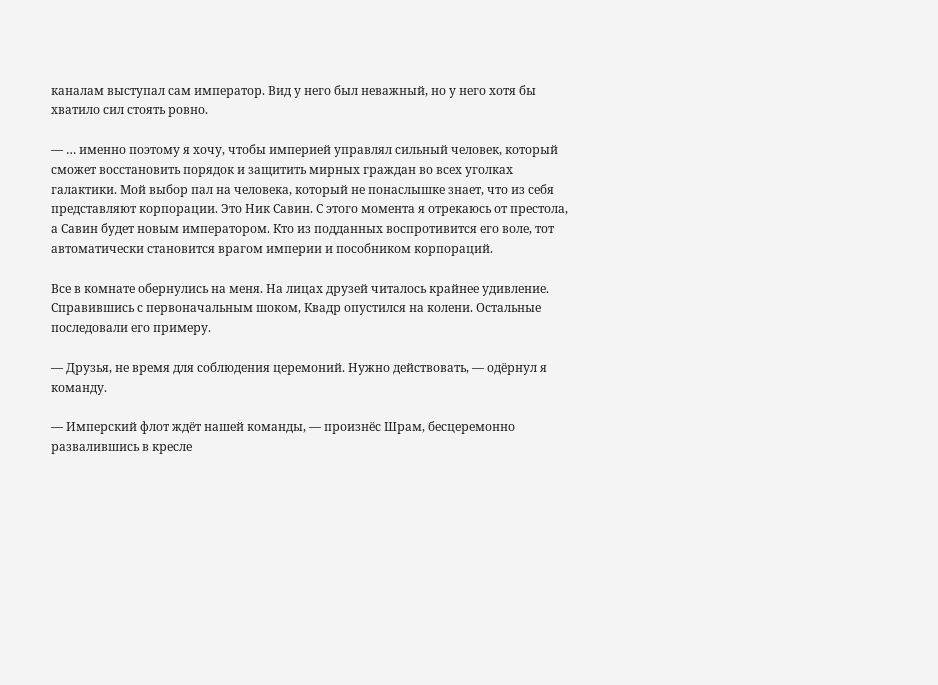каналам выступал сам император. Вид у него был неважный, но у него хотя бы хватило сил стоять ровно.

— … именно поэтому я хочу, чтобы империей управлял сильный человек, который сможет восстановить порядок и защитить мирных граждан во всех уголках галактики. Мой выбор пал на человека, который не понаслышке знает, что из себя представляют корпорации. Это Ник Савин. С этого момента я отрекаюсь от престола, а Савин будет новым императором. Кто из подданных воспротивится его воле, тот автоматически становится врагом империи и пособником корпораций.

Все в комнате обернулись на меня. На лицах друзей читалось крайнее удивление. Справившись с первоначальным шоком, Квадр опустился на колени. Остальные последовали его примеру.

— Друзья, не время для соблюдения церемоний. Нужно действовать, — одёрнул я команду.

— Имперский флот ждёт нашей команды, — произнёс Шрам, бесцеремонно развалившись в кресле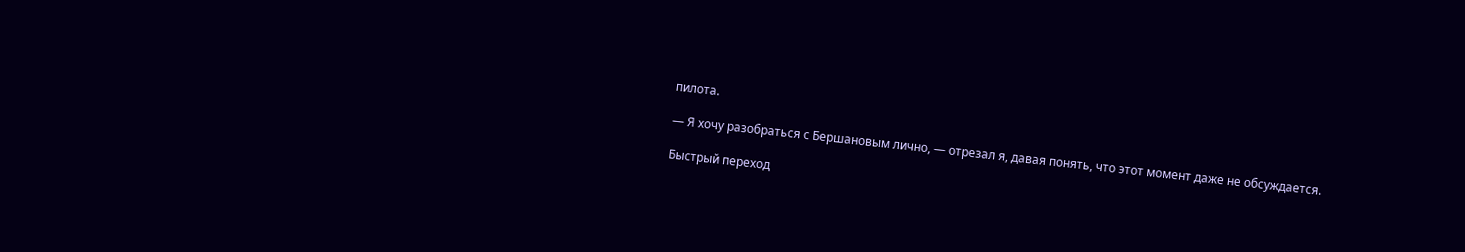пилота.

— Я хочу разобраться с Бершановым лично, — отрезал я, давая понять, что этот момент даже не обсуждается.

Быстрый переход